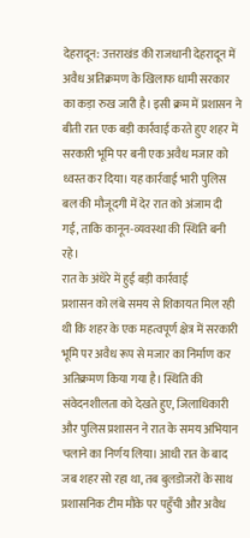देहरादून: उत्तराखंड की राजधानी देहरादून में अवैध अतिक्रमण के खिलाफ धामी सरकार का कड़ा रुख जारी है। इसी क्रम में प्रशासन ने बीती रात एक बड़ी कार्रवाई करते हुए शहर में सरकारी भूमि पर बनी एक अवैध मजार को ध्वस्त कर दिया। यह कार्रवाई भारी पुलिस बल की मौजूदगी में देर रात को अंजाम दी गई, ताकि कानून-व्यवस्था की स्थिति बनी रहे।
रात के अंधेरे में हुई बड़ी कार्रवाई
प्रशासन को लंबे समय से शिकायत मिल रही थी कि शहर के एक महत्वपूर्ण क्षेत्र में सरकारी भूमि पर अवैध रूप से मजार का निर्माण कर अतिक्रमण किया गया है। स्थिति की संवेदनशीलता को देखते हुए, जिलाधिकारी और पुलिस प्रशासन ने रात के समय अभियान चलाने का निर्णय लिया। आधी रात के बाद जब शहर सो रहा था, तब बुलडोजरों के साथ प्रशासनिक टीम मौके पर पहुँची और अवैध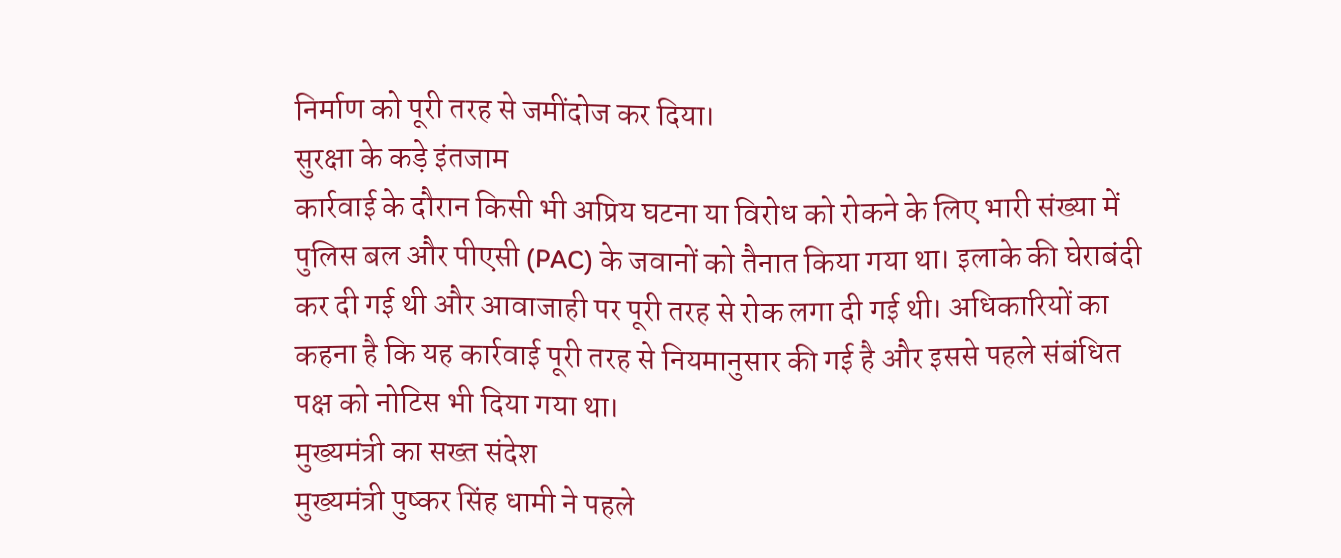निर्माण को पूरी तरह से जमींदोज कर दिया।
सुरक्षा के कड़े इंतजाम
कार्रवाई के दौरान किसी भी अप्रिय घटना या विरोध को रोकने के लिए भारी संख्या में पुलिस बल और पीएसी (PAC) के जवानों को तैनात किया गया था। इलाके की घेराबंदी कर दी गई थी और आवाजाही पर पूरी तरह से रोक लगा दी गई थी। अधिकारियों का कहना है कि यह कार्रवाई पूरी तरह से नियमानुसार की गई है और इससे पहले संबंधित पक्ष को नोटिस भी दिया गया था।
मुख्यमंत्री का सख्त संदेश
मुख्यमंत्री पुष्कर सिंह धामी ने पहले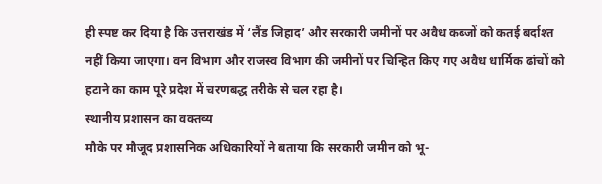ही स्पष्ट कर दिया है कि उत्तराखंड में ‘लैंड जिहाद’ और सरकारी जमीनों पर अवैध कब्जों को कतई बर्दाश्त नहीं किया जाएगा। वन विभाग और राजस्व विभाग की जमीनों पर चिन्हित किए गए अवैध धार्मिक ढांचों को हटाने का काम पूरे प्रदेश में चरणबद्ध तरीके से चल रहा है।
स्थानीय प्रशासन का वक्तव्य
मौके पर मौजूद प्रशासनिक अधिकारियों ने बताया कि सरकारी जमीन को भू-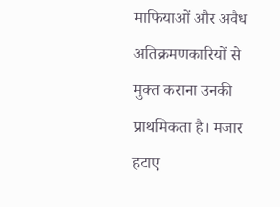माफियाओं और अवैध अतिक्रमणकारियों से मुक्त कराना उनकी प्राथमिकता है। मजार हटाए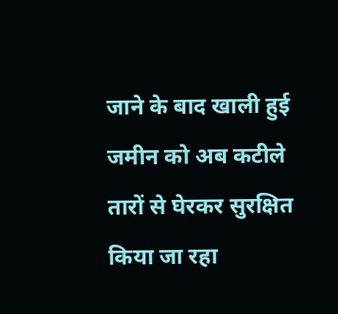जाने के बाद खाली हुई जमीन को अब कटीले तारों से घेरकर सुरक्षित किया जा रहा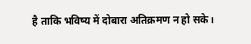है ताकि भविष्य में दोबारा अतिक्रमण न हो सके।